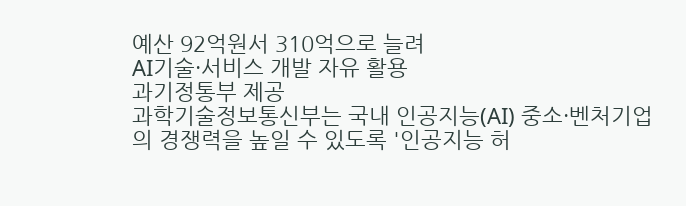예산 92억원서 310억으로 늘려
AI기술·서비스 개발 자유 활용
과기정통부 제공
과학기술정보통신부는 국내 인공지능(AI) 중소·벤처기업의 경쟁력을 높일 수 있도록 '인공지능 허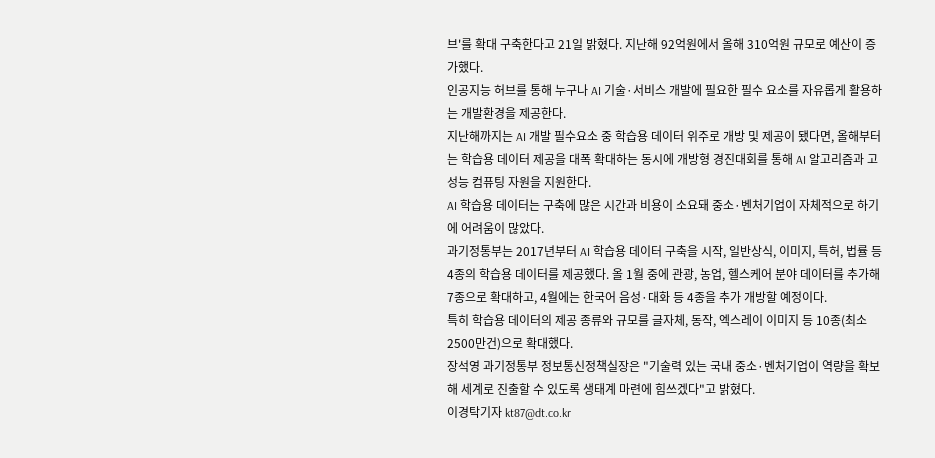브'를 확대 구축한다고 21일 밝혔다. 지난해 92억원에서 올해 310억원 규모로 예산이 증가했다.
인공지능 허브를 통해 누구나 AI 기술·서비스 개발에 필요한 필수 요소를 자유롭게 활용하는 개발환경을 제공한다.
지난해까지는 AI 개발 필수요소 중 학습용 데이터 위주로 개방 및 제공이 됐다면, 올해부터는 학습용 데이터 제공을 대폭 확대하는 동시에 개방형 경진대회를 통해 AI 알고리즘과 고성능 컴퓨팅 자원을 지원한다.
AI 학습용 데이터는 구축에 많은 시간과 비용이 소요돼 중소·벤처기업이 자체적으로 하기에 어려움이 많았다.
과기정통부는 2017년부터 AI 학습용 데이터 구축을 시작, 일반상식, 이미지, 특허, 법률 등 4종의 학습용 데이터를 제공했다. 올 1월 중에 관광, 농업, 헬스케어 분야 데이터를 추가해 7종으로 확대하고, 4월에는 한국어 음성·대화 등 4종을 추가 개방할 예정이다.
특히 학습용 데이터의 제공 종류와 규모를 글자체, 동작, 엑스레이 이미지 등 10종(최소 2500만건)으로 확대했다.
장석영 과기정통부 정보통신정책실장은 "기술력 있는 국내 중소·벤처기업이 역량을 확보해 세계로 진출할 수 있도록 생태계 마련에 힘쓰겠다"고 밝혔다.
이경탁기자 kt87@dt.co.kr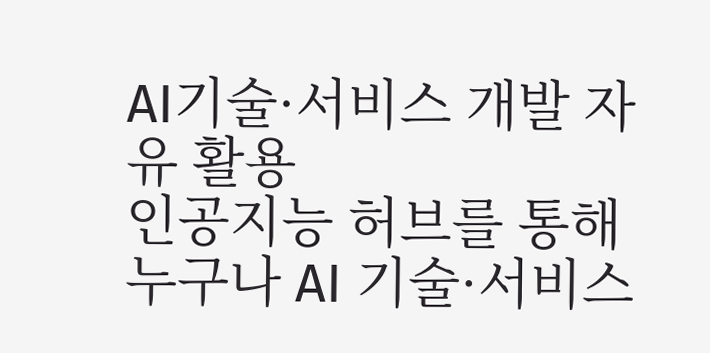AI기술·서비스 개발 자유 활용
인공지능 허브를 통해 누구나 AI 기술·서비스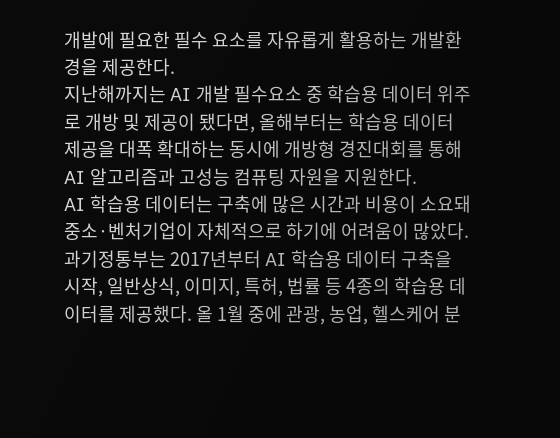개발에 필요한 필수 요소를 자유롭게 활용하는 개발환경을 제공한다.
지난해까지는 AI 개발 필수요소 중 학습용 데이터 위주로 개방 및 제공이 됐다면, 올해부터는 학습용 데이터 제공을 대폭 확대하는 동시에 개방형 경진대회를 통해 AI 알고리즘과 고성능 컴퓨팅 자원을 지원한다.
AI 학습용 데이터는 구축에 많은 시간과 비용이 소요돼 중소·벤처기업이 자체적으로 하기에 어려움이 많았다.
과기정통부는 2017년부터 AI 학습용 데이터 구축을 시작, 일반상식, 이미지, 특허, 법률 등 4종의 학습용 데이터를 제공했다. 올 1월 중에 관광, 농업, 헬스케어 분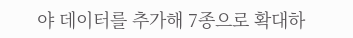야 데이터를 추가해 7종으로 확대하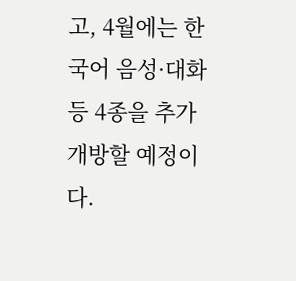고, 4월에는 한국어 음성·대화 등 4종을 추가 개방할 예정이다.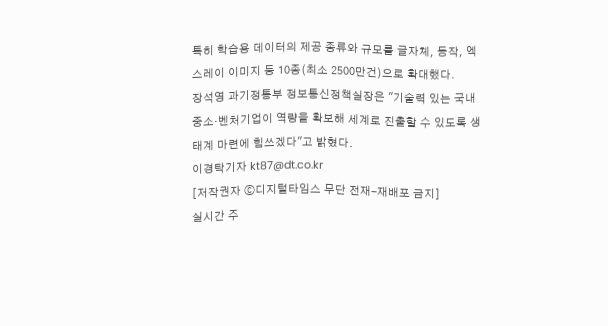특히 학습용 데이터의 제공 종류와 규모를 글자체, 동작, 엑스레이 이미지 등 10종(최소 2500만건)으로 확대했다.
장석영 과기정통부 정보통신정책실장은 "기술력 있는 국내 중소·벤처기업이 역량을 확보해 세계로 진출할 수 있도록 생태계 마련에 힘쓰겠다"고 밝혔다.
이경탁기자 kt87@dt.co.kr
[저작권자 ⓒ디지털타임스 무단 전재-재배포 금지]
실시간 주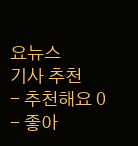요뉴스
기사 추천
- 추천해요 0
- 좋아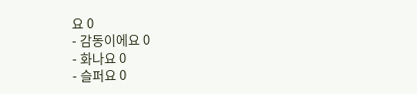요 0
- 감동이에요 0
- 화나요 0
- 슬퍼요 0